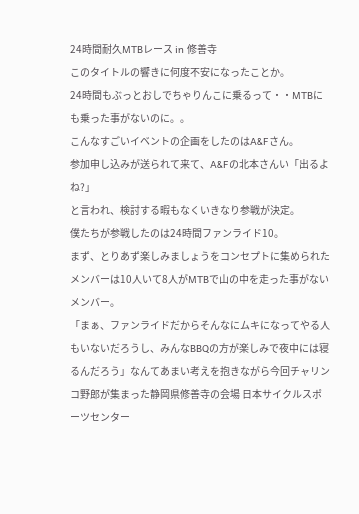24時間耐久MTBレース in 修善寺
このタイトルの響きに何度不安になったことか。
24時間もぶっとおしでちゃりんこに乗るって・・MTBにも乗った事がないのに。。
こんなすごいイベントの企画をしたのはA&Fさん。
参加申し込みが送られて来て、A&Fの北本さんい「出るよね?」
と言われ、検討する暇もなくいきなり参戦が決定。
僕たちが参戦したのは24時間ファンライド10。
まず、とりあず楽しみましょうをコンセプトに集められたメンバーは10人いて8人がMTBで山の中を走った事がないメンバー。
「まぁ、ファンライドだからそんなにムキになってやる人もいないだろうし、みんなBBQの方が楽しみで夜中には寝るんだろう」なんてあまい考えを抱きながら今回チャリンコ野郎が集まった静岡県修善寺の会場 日本サイクルスポーツセンター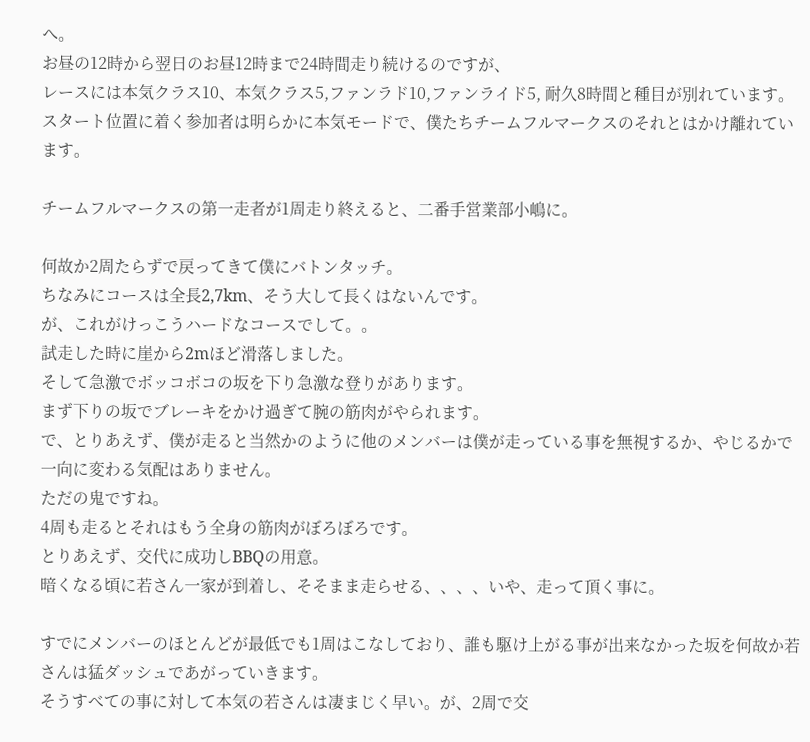へ。
お昼の12時から翌日のお昼12時まで24時間走り続けるのですが、
レースには本気クラス10、本気クラス5,ファンラド10,ファンライド5, 耐久8時間と種目が別れています。
スタート位置に着く参加者は明らかに本気モードで、僕たちチームフルマークスのそれとはかけ離れています。

チームフルマークスの第一走者が1周走り終えると、二番手営業部小嶋に。

何故か2周たらずで戻ってきて僕にバトンタッチ。
ちなみにコースは全長2,7km、そう大して長くはないんです。
が、これがけっこうハードなコースでして。。
試走した時に崖から2mほど滑落しました。
そして急激でボッコボコの坂を下り急激な登りがあります。
まず下りの坂でブレーキをかけ過ぎて腕の筋肉がやられます。
で、とりあえず、僕が走ると当然かのように他のメンバーは僕が走っている事を無視するか、やじるかで一向に変わる気配はありません。
ただの鬼ですね。
4周も走るとそれはもう全身の筋肉がぼろぼろです。
とりあえず、交代に成功しBBQの用意。
暗くなる頃に若さん一家が到着し、そそまま走らせる、、、、いや、走って頂く事に。

すでにメンバーのほとんどが最低でも1周はこなしており、誰も駆け上がる事が出来なかった坂を何故か若さんは猛ダッシュであがっていきます。
そうすべての事に対して本気の若さんは凄まじく早い。が、2周で交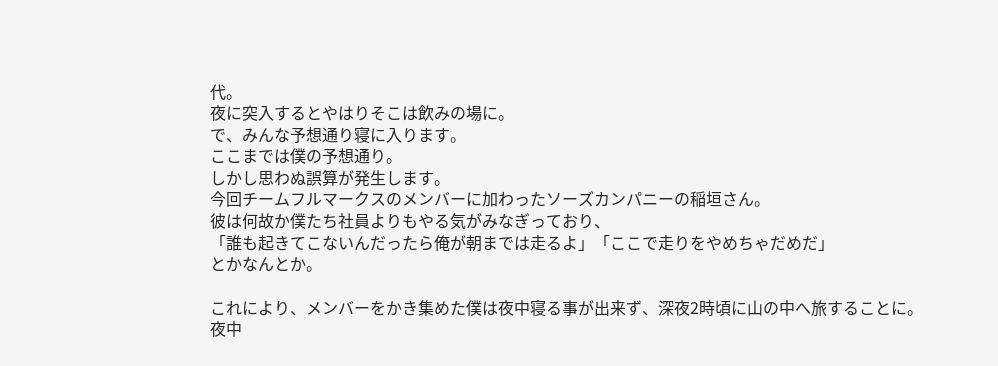代。
夜に突入するとやはりそこは飲みの場に。
で、みんな予想通り寝に入ります。
ここまでは僕の予想通り。
しかし思わぬ誤算が発生します。
今回チームフルマークスのメンバーに加わったソーズカンパニーの稲垣さん。
彼は何故か僕たち社員よりもやる気がみなぎっており、
「誰も起きてこないんだったら俺が朝までは走るよ」「ここで走りをやめちゃだめだ」
とかなんとか。

これにより、メンバーをかき集めた僕は夜中寝る事が出来ず、深夜2時頃に山の中へ旅することに。
夜中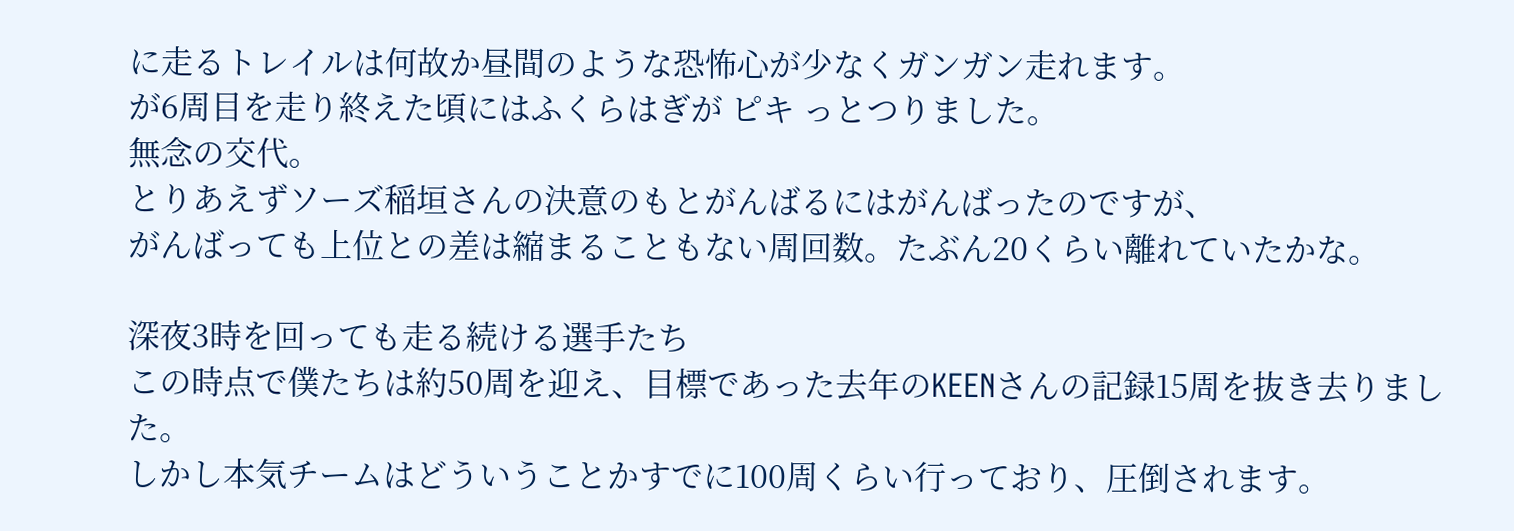に走るトレイルは何故か昼間のような恐怖心が少なくガンガン走れます。
が6周目を走り終えた頃にはふくらはぎが ピキ っとつりました。
無念の交代。
とりあえずソーズ稲垣さんの決意のもとがんばるにはがんばったのですが、
がんばっても上位との差は縮まることもない周回数。たぶん20くらい離れていたかな。

深夜3時を回っても走る続ける選手たち
この時点で僕たちは約50周を迎え、目標であった去年のKEENさんの記録15周を抜き去りました。
しかし本気チームはどういうことかすでに100周くらい行っており、圧倒されます。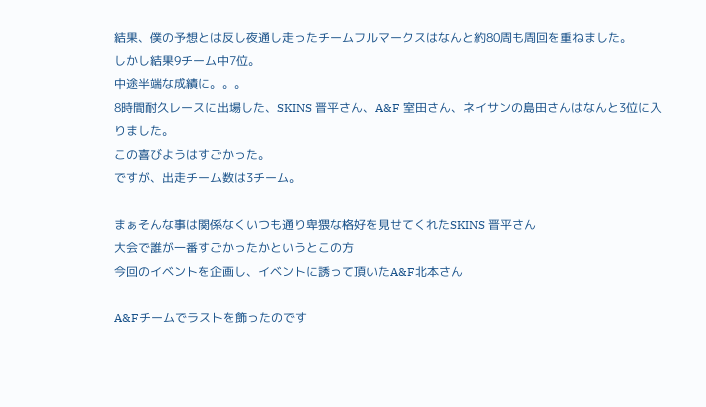結果、僕の予想とは反し夜通し走ったチームフルマークスはなんと約80周も周回を重ねました。
しかし結果9チーム中7位。
中途半端な成績に。。。
8時間耐久レースに出場した、SKINS 晋平さん、A&F 室田さん、ネイサンの島田さんはなんと3位に入りました。
この喜びようはすごかった。
ですが、出走チーム数は3チーム。

まぁそんな事は関係なくいつも通り卑猥な格好を見せてくれたSKINS 晋平さん
大会で誰が一番すごかったかというとこの方
今回のイベントを企画し、イベントに誘って頂いたA&F北本さん

A&Fチームでラストを飾ったのです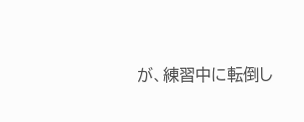が、練習中に転倒し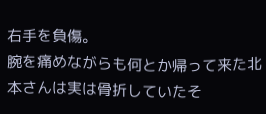右手を負傷。
腕を痛めながらも何とか帰って来た北本さんは実は骨折していたそ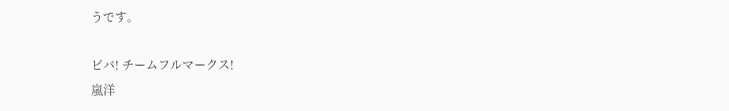うです。

ビバ! チームフルマークス!
嵐洋